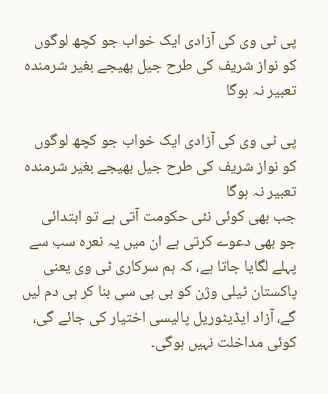پی ٹی وی کی آزادی ایک خواب جو کچھ لوگوں کو نواز شریف کی طرح جیل بھیجے بغیر شرمندہ تعبیر نہ ہوگا

پی ٹی وی کی آزادی ایک خواب جو کچھ لوگوں کو نواز شریف کی طرح جیل بھیجے بغیر شرمندہ تعبیر نہ ہوگا
جب بھی کوئی نئی حکومت آتی ہے تو ابتدائی جو بھی دعوے کرتی ہے ان میں یہ نعرہ سب سے پہلے لگایا جاتا ہے، کہ ہم سرکاری ٹی وی یعنی پاکستان ٹیلی وژن کو بی بی سی بنا کر ہی دم لیں گے، آزاد ایڈیٹوریل پالیسی اختیار کی جائے گی، کوئی مداخلت نہیں ہوگی۔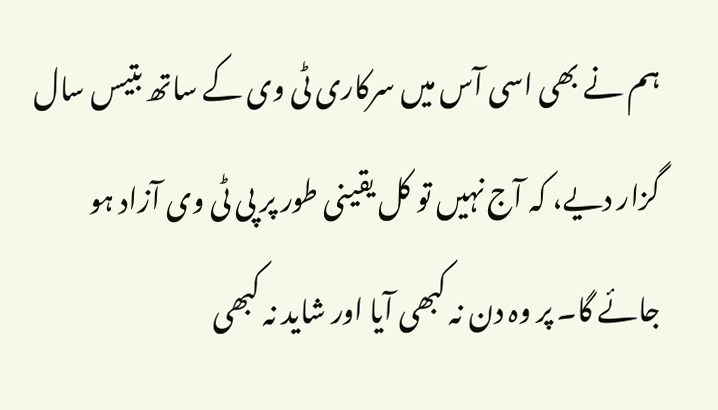ہم نے بھی اسی آس میں سرکاری ٹی وی کے ساتھ بتیس سال گزار دیے، کہ آج نہیں تو کل یقینی طور پر پی ٹی وی آزاد ہو جائے گا۔ پر وہ دن نہ کبھی آیا اور شاید نہ کبھی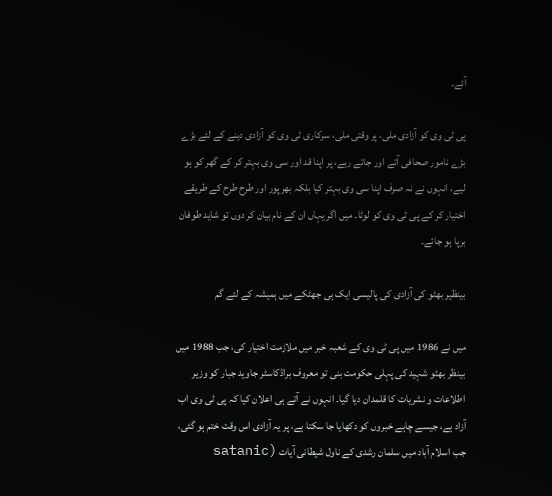آئے۔

پی ٹی وی کو آزادی ملی، پر وقتی ملی، سرکاری ٹی وی کو آزادی دینے کے لئے بڑے بڑے نامور صحافی آتے اور جاتے رہے، پر اپنا قد اور سی وی بہتر کر کے گھر کو ہو لیے، انہوں نے نہ صرف اپنا سی وی بہتر کیا بلکہ بھرپور اور طرح طرح کے طریقے اختیار کر کے پی ٹی وی کو لوٹا۔ میں اگر یہاں ان کے نام بیان کر دوں تو شاید طوفان برپا ہو جائے۔

بینظیر بھٹو کی آزادی کی پالیسی ایک ہی جھٹکے میں ہمیشہ کے لئے گم

میں نے 1986 میں پی ٹی وی کے شعبہ خبر میں ملازمت اختیار کی، جب 1988 میں بینظر بھٹو شہید کی پہلی حکومت بنی تو معروف براڈکاسٹر جاوید جبار کو وزیر اطلاعات و نشریات کا قلمدان دیا گیا۔ انہوں نے آتے ہی اعلان کیا کہ پی ٹی وی اب آزاد ہے، جیسے چاہے خبروں کو دکھایا جا سکتا ہے، پر یہ آزادی اس وقت ختم ہو گئی، جب اسلام آباد میں سلمان رشدی کے ناول شیطانی آیات (satanic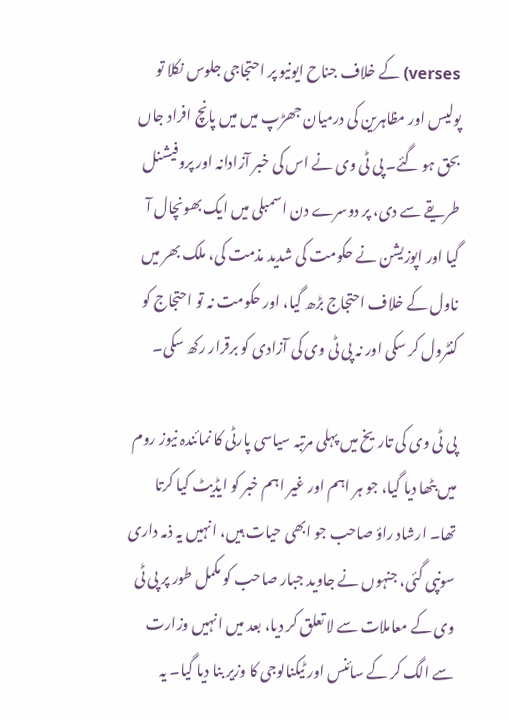verses) کے خلاف جناح ایونیو پر احتجاجی جلوس نکلا تو پولیس اور مظاہرین کی درمیان جھڑپ میں میں پانچ افراد جاں بحق ہو گئے۔ پی ٹی وی نے اس کی خبر آزادانہ اور پروفیشنل طریقے سے دی، پر دوسرے دن اسمبلی میں ایک بھونچال آ گیا اور اپوزیشن نے حکومت کی شدید مذمت کی، ملک بھر میں ناول کے خلاف احتجاج بڑھ گیا، اور حکومت نہ تو احتجاج کو کنٹرول کر سکی اور نہ پی ٹی وی کی آزادی کو برقرار رکھ سکی۔

پی ٹی وی کی تاریخ میں پہلی مرتبہ سیاسی پارٹی کا نمائندہ نیوز روم میں بٹھا دیا گیا، جو ہر اہم اور غیر اہم خبر کو ایڈیٹ کیا کرتا تھا۔ ارشاد راؤ صاحب جو ابھی حیات ہیں، انہیں یہ ذمہ داری سونپی گئی، جنہوں نے جاوید جبار صاحب کو مکمل طور پر پی ٹی وی کے معاملات سے لا تعلق کر دیا، بعد میں انہیں وزارت سے الگ کر کے سائنس اور ٹیکنالوجی کا وزیر بنا دیا گیا۔ یہ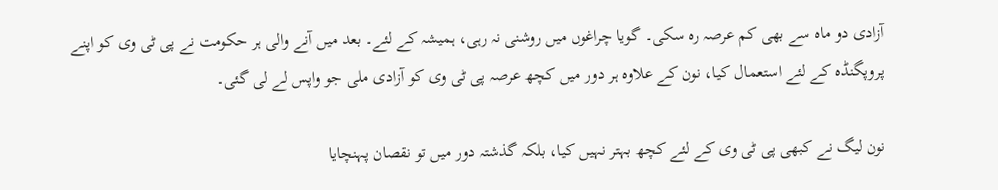آزادی دو ماہ سے بھی کم عرصہ رہ سکی۔ گویا چراغوں میں روشنی نہ رہی، ہمیشہ کے لئے۔ بعد میں آنے والی ہر حکومت نے پی ٹی وی کو اپنے پروپگنڈہ کے لئے استعمال کیا، نون کے علاوہ ہر دور میں کچھ عرصہ پی ٹی وی کو آزادی ملی جو واپس لے لی گئی۔

نون لیگ نے کبھی پی ٹی وی کے لئے کچھ بہتر نہیں کیا، بلکہ گذشتہ دور میں تو نقصان پہنچایا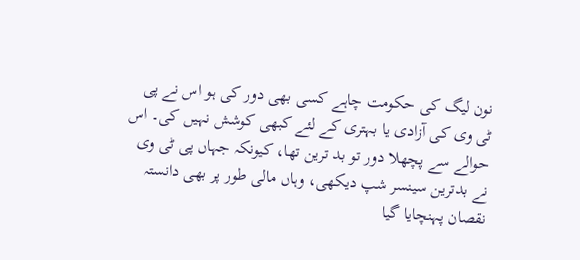نون لیگ کی حکومت چاہے کسی بھی دور کی ہو اس نے پی ٹی وی کی آزادی یا بہتری کے لئے کبھی کوشش نہیں کی۔ اس حوالے سے پچھلا دور تو بد ترین تھا، کیونکہ جہاں پی ٹی وی نے بدترین سینسر شپ دیکھی، وہاں مالی طور پر بھی دانستہ نقصان پہنچایا گیا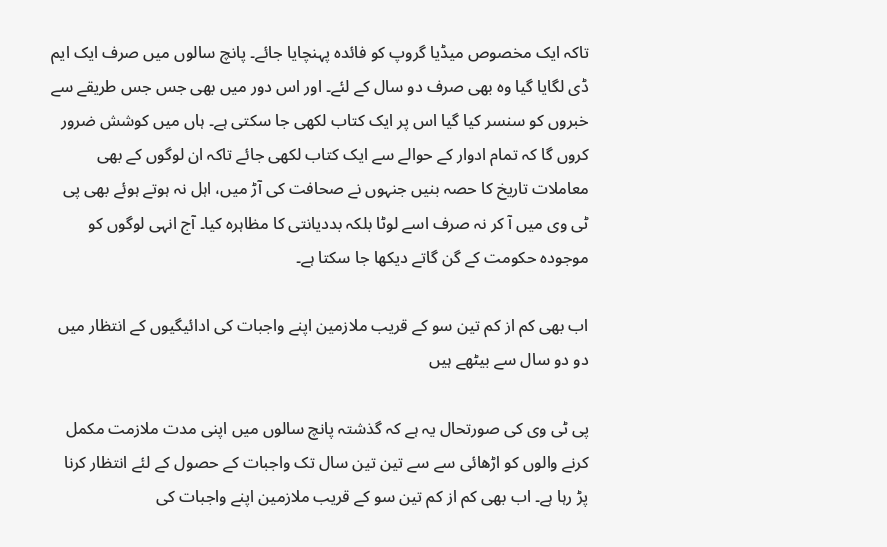تاکہ ایک مخصوص میڈیا گروپ کو فائدہ پہنچایا جائے۔ پانچ سالوں میں صرف ایک ایم ڈی لگایا گیا وہ بھی صرف دو سال کے لئے۔ اور اس دور میں بھی جس جس طریقے سے خبروں کو سنسر کیا گیا اس پر ایک کتاب لکھی جا سکتی ہے۔ ہاں میں کوشش ضرور کروں گا کہ تمام ادوار کے حوالے سے ایک کتاب لکھی جائے تاکہ ان لوگوں کے بھی معاملات تاریخ کا حصہ بنیں جنہوں نے صحافت کی آڑ میں، اہل نہ ہوتے ہوئے بھی پی ٹی وی میں آ کر نہ صرف اسے لوٹا بلکہ بددیانتی کا مظاہرہ کیا۔ آج انہی لوگوں کو موجودہ حکومت کے گن گاتے دیکھا جا سکتا ہے۔

اب بھی کم از کم تین سو کے قریب ملازمین اپنے واجبات کی ادائیگیوں کے انتظار میں دو دو سال سے بیٹھے ہیں

پی ٹی وی کی صورتحال یہ ہے کہ گذشتہ پانچ سالوں میں اپنی مدت ملازمت مکمل کرنے والوں کو اڑھائی سے سے تین تین سال تک واجبات کے حصول کے لئے انتظار کرنا پڑ رہا ہے۔ اب بھی کم از کم تین سو کے قریب ملازمین اپنے واجبات کی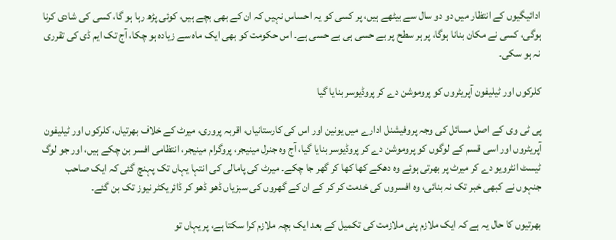ادائیگیوں کے انتظار میں دو دو سال سے بیٹھے ہیں، پر کسی کو یہ احساس نہیں کہ ان کے بھی بچے ہیں، کوئی پڑھ رہا ہو گا، کسی کی شادی کرنا ہوگی، کسی نے مکان بنانا ہوگا، پر ہر سطح پر بے حسی ہی بے حسی ہے۔ اس حکومت کو بھی ایک ماہ سے زیادہ ہو چکا، آج تک ایم ڈی کی تقرری نہ ہو سکی۔

کلرکوں اور ٹیلیفون آپریٹروں کو پروموشن دے کر پروڈیوسر بنایا گیا

پی ٹی وی کے اصل مسائل کی وجہ پروفیشنل ادارے میں یونین اور اس کی کارستانیاں، اقربہ پروری، میرٹ کے خلاف بھرتیاں، کلرکوں اور ٹیلیفون آپریٹروں اور اسی قسم کے لوگوں کو پروموشن دے کر پروڈیوسر بنایا گیا، آج وہ جنرل مینیجر، پروگرام مینیجر، انتظامی افسر بن چکے ہیں، اور جو لوگ ٹیسٹ انٹرویو دے کر میرٹ پر بھرتی ہوئے وہ دھکے کھا کھا کر گھر جا چکے۔ میرٹ کی پامالی کی انتہا یہاں تک پہنچ گئی کہ ایک صاحب جنہوں نے کبھی خبر تک نہ بنائی، وہ افسروں کی خدمت کر کر کے ان کے گھروں کی سبزیاں ڈھو ڈھو کر ڈائریکٹر نیوز تک بن گئے۔

بھرتیوں کا حال یہ ہے کہ ایک ملازم پنی ملازمت کی تکمیل کے بعد ایک بچہ ملازم کرا سکتا ہے، پر یہاں تو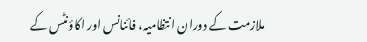ملازمت کے دوران انتظامیہ، فائنانس اور اکاؤنٹس کے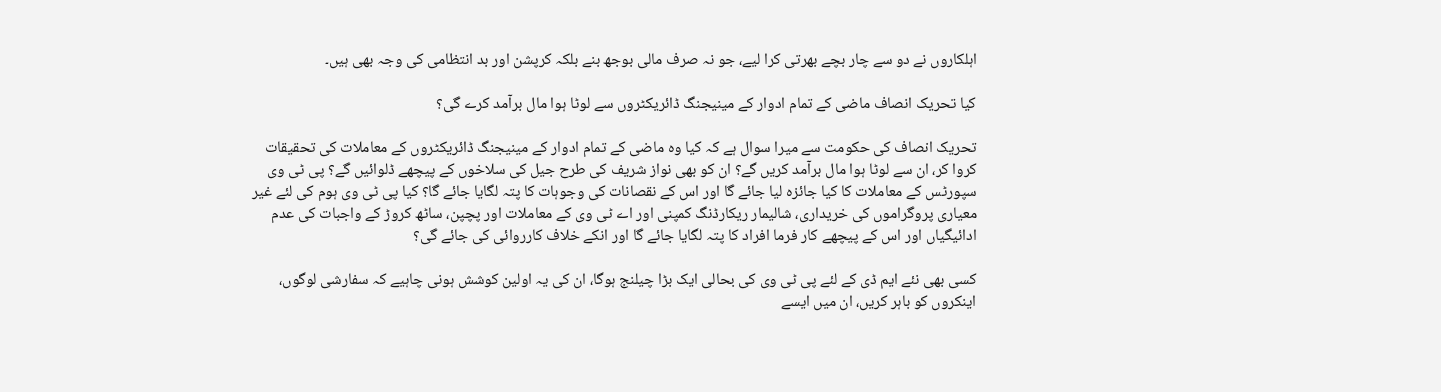اہلکاروں نے دو سے چار بچے بھرتی کرا لیے، جو نہ صرف مالی بوجھ بنے بلکہ کرپشن اور بد انتظامی کی وجہ بھی ہیں۔

کیا تحریک انصاف ماضی کے تمام ادوار کے مینیجنگ ڈائریکٹروں سے لوٹا ہوا مال برآمد کرے گی؟

تحریک انصاف کی حکومت سے میرا سوال ہے کہ کیا وہ ماضی کے تمام ادوار کے مینیجنگ ڈائریکٹروں کے معاملات کی تحقیقات کروا کر، ان سے لوٹا ہوا مال برآمد کریں گے؟ ان کو بھی نواز شریف کی طرح جیل کی سلاخوں کے پیچھے ڈلوائیں گے؟ پی ٹی وی سپورٹس کے معاملات کا کیا جائزہ لیا جائے گا اور اس کے نقصانات کی وجوہات کا پتہ لگایا جائے گا؟ کیا پی ٹی وی ہوم کی لئے غیر معیاری پروگراموں کی خریداری، شالیمار ریکارڈنگ کمپنی اور اے ٹی وی کے معاملات اور پچپن، ساٹھ کروڑ کے واجبات کی عدم ادائیگیاں اور اس کے پیچھے کار فرما افراد کا پتہ لگایا جائے گا اور انکے خلاف کارروائی کی جائے گی؟

کسی بھی نئے ایم ڈی کے لئے پی ٹی وی کی بحالی ایک بڑا چیلنج ہوگا، ان کی یہ اولین کوشش ہونی چاہیے کہ سفارشی لوگوں، اینکروں کو باہر کریں، ان میں ایسے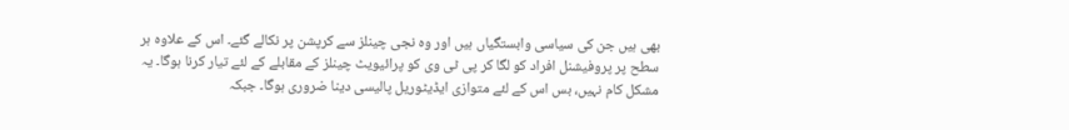بھی ہیں جن کی سیاسی وابستگیاں ہیں اور وہ نجی چینلز سے کرپشن پر نکالے گئے۔ اس کے علاوہ ہر سطح پر پروفیشنل افراد کو لگا کر پی ٹی وی کو پرائیویٹ چینلز کے مقابلے کے لئے تیار کرنا ہوگا۔ یہ مشکل کام نہیں، بس اس کے لئے متوازی ایڈیٹوریل پالیسی دینا ضروری ہوگا۔ جبکہ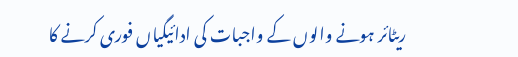ریٹائر ہونے والوں کے واجبات کی ادائیگیاں فوری کرنے کا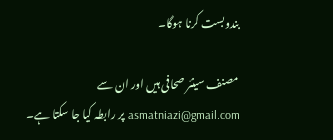بندوبست کرنا ہوگا۔

مصنف سینئر صحافی ہیں اور ان سے asmatniazi@gmail.com پر رابطہ کیا جا سکتا ہے۔